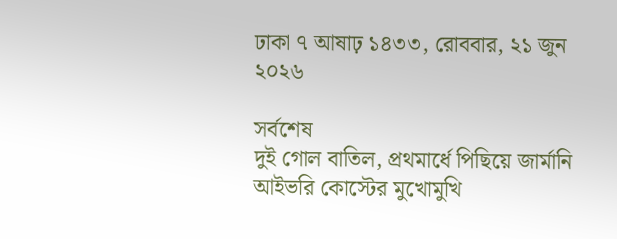ঢাকা ৭ আষাঢ় ১৪৩৩, রোববার, ২১ জুন ২০২৬

সর্বশেষ
দুই গোল বাতিল, প্রথমার্ধে পিছিয়ে জার্মানি আইভরি কোস্টের মুখোমুখি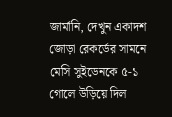জার্মানি, দেখুন একাদশ জোড়া রেকর্ডের সামনে মেসি সুইডেনকে ৫-১ গোলে উড়িয়ে দিল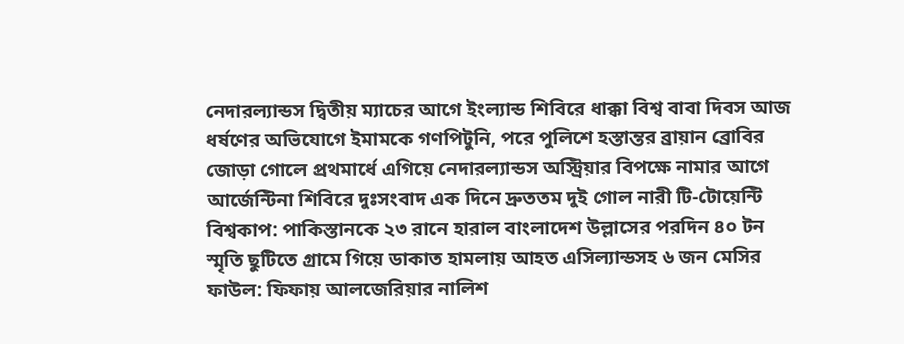নেদারল্যান্ডস দ্বিতীয় ম্যাচের আগে ইংল্যান্ড শিবিরে ধাক্কা বিশ্ব বাবা দিবস আজ ধর্ষণের অভিযোগে ইমামকে গণপিটুনি, পরে পুলিশে হস্তান্তর ব্রায়ান ব্রোবির জোড়া গোলে প্রথমার্ধে এগিয়ে নেদারল্যান্ডস অস্ট্রিয়ার বিপক্ষে নামার আগে আর্জেন্টিনা শিবিরে দুঃসংবাদ এক দিনে দ্রুততম দুই গোল নারী টি-টোয়েন্টি বিশ্বকাপ: পাকিস্তানকে ২৩ রানে হারাল বাংলাদেশ উল্লাসের পরদিন ৪০ টন স্মৃতি ছুটিতে গ্রামে গিয়ে ডাকাত হামলায় আহত এসিল্যান্ডসহ ৬ জন মেসির ফাউল: ফিফায় আলজেরিয়ার নালিশ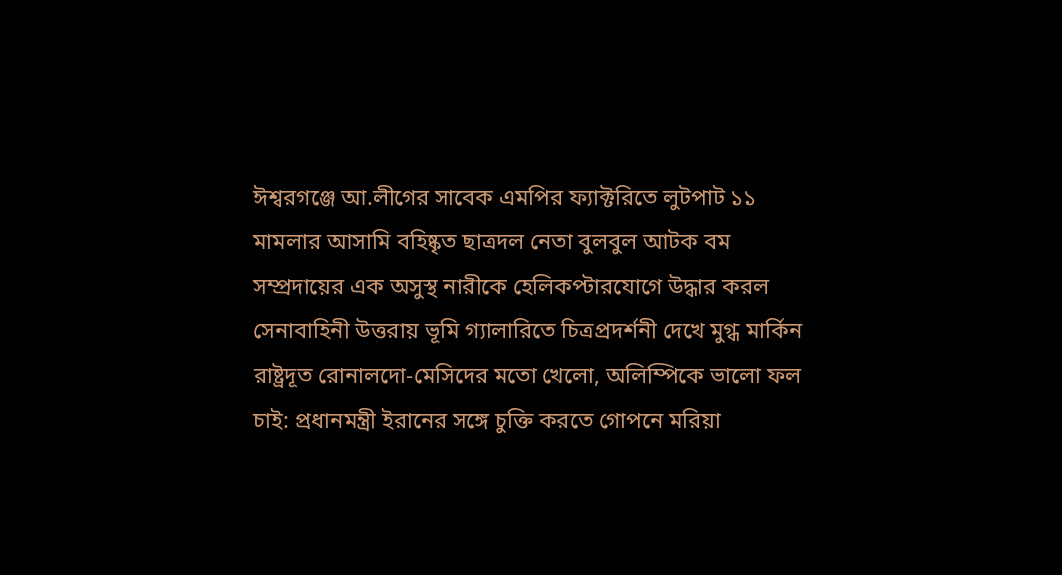ঈশ্বরগঞ্জে আ.লীগের সাবেক এমপির ফ্যাক্টরিতে লুটপাট ১১ মামলার আসামি বহিষ্কৃত ছাত্রদল নেতা বুলবুল আটক বম সম্প্রদায়ের এক অসুস্থ নারীকে হেলিকপ্টারযোগে উদ্ধার করল সেনাবাহিনী উত্তরায় ভূমি গ্যালারিতে চিত্রপ্রদর্শনী দেখে মুগ্ধ মার্কিন রাষ্ট্রদূত রোনালদো-মেসিদের মতো খেলো, অলিম্পিকে ভালো ফল চাই: প্রধানমন্ত্রী ইরানের সঙ্গে চুক্তি করতে গোপনে মরিয়া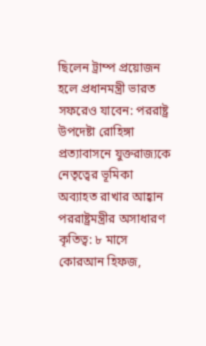ছিলেন ট্রাম্প প্রয়োজন হলে প্রধানমন্ত্রী ভারত সফরেও যাবেন: পররাষ্ট্র উপদেষ্টা রোহিঙ্গা প্রত্যাবাসনে যুক্তরাজ্যকে নেতৃত্বের ভূমিকা অব্যাহত রাখার আহ্বান পররাষ্ট্রমন্ত্রীর অসাধারণ কৃতিত্ব: ৮ মাসে কোরআন হিফজ,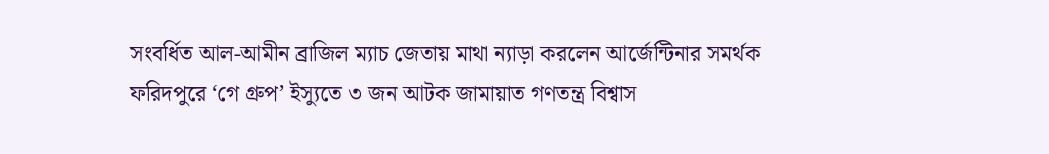সংবর্ধিত আল-আমীন ব্রাজিল ম্যাচ জেতায় মাথা ন্যাড়া করলেন আর্জেন্টিনার সমর্থক ফরিদপুরে ‘গে গ্রুপ’ ইস্যুতে ৩ জন আটক জামায়াত গণতন্ত্র বিশ্বাস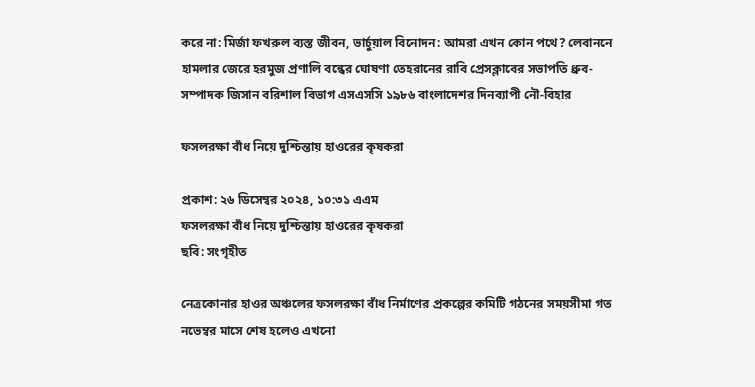করে না: মির্জা ফখরুল ব্যস্ত জীবন, ভার্চুয়াল বিনোদন: আমরা এখন কোন পথে? লেবাননে হামলার জেরে হরমুজ প্রণালি বন্ধের ঘোষণা তেহরানের রাবি প্রেসক্লাবের সভাপতি ধ্রুব-সম্পাদক জিসান বরিশাল বিভাগ এসএসসি ১৯৮৬ বাংলাদেশর দিনব্যাপী নৌ-বিহার

ফসলরক্ষা বাঁধ নিয়ে দুশ্চিন্তায় হাওরের কৃষকরা

প্রকাশ: ২৬ ডিসেম্বর ২০২৪, ১০:৩১ এএম
ফসলরক্ষা বাঁধ নিয়ে দুশ্চিন্তায় হাওরের কৃষকরা
ছবি: সংগৃহীত

নেত্রকোনার হাওর অঞ্চলের ফসলরক্ষা বাঁধ নির্মাণের প্রকল্পের কমিটি গঠনের সময়সীমা গত নভেম্বর মাসে শেষ হলেও এখনো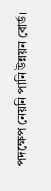পদক্ষেপ নেয়নি পানি উন্নয়ন বোর্ড।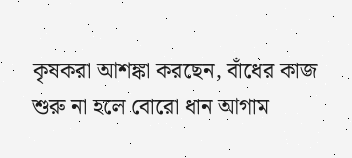কৃষকরা আশঙ্কা করছেন, বাঁধের কাজ শুরু না হলে বোরো ধান আগাম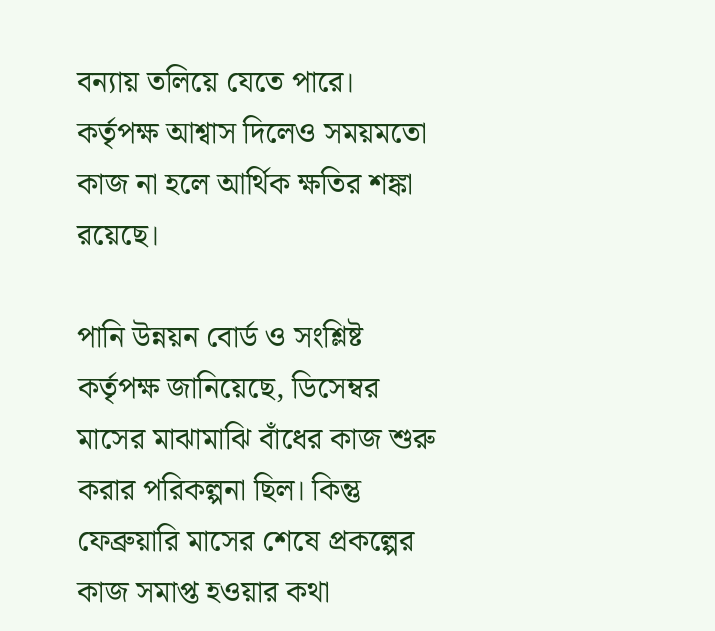বন্যায় তলিয়ে যেতে পারে। কর্তৃপক্ষ আশ্বাস দিলেও সময়মতো কাজ না হলে আর্থিক ক্ষতির শঙ্কা রয়েছে।

পানি উন্নয়ন বোর্ড ও সংশ্লিষ্ট কর্তৃপক্ষ জানিয়েছে, ডিসেম্বর মাসের মাঝামাঝি বাঁধের কাজ শুরু করার পরিকল্পনা ছিল। কিন্তু ফেব্রুয়ারি মাসের শেষে প্রকল্পের কাজ সমাপ্ত হওয়ার কথা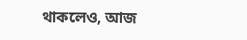থাকলেও, আজ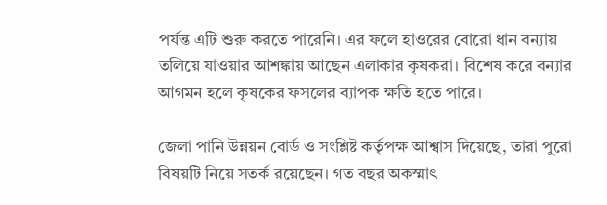পর্যন্ত এটি শুরু করতে পারেনি। এর ফলে হাওরের বোরো ধান বন্যায় তলিয়ে যাওয়ার আশঙ্কায় আছেন এলাকার কৃষকরা। বিশেষ করে বন্যার আগমন হলে কৃষকের ফসলের ব্যাপক ক্ষতি হতে পারে।

জেলা পানি উন্নয়ন বোর্ড ও সংশ্লিষ্ট কর্তৃপক্ষ আশ্বাস দিয়েছে, তারা পুরো বিষয়টি নিয়ে সতর্ক রয়েছেন। গত বছর অকস্মাৎ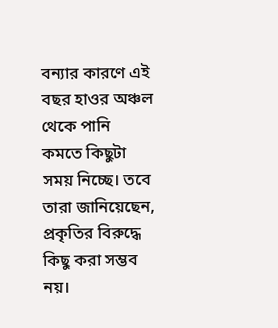বন্যার কারণে এই বছর হাওর অঞ্চল থেকে পানি কমতে কিছুটা সময় নিচ্ছে। তবে তারা জানিয়েছেন, প্রকৃতির বিরুদ্ধে কিছু করা সম্ভব নয়।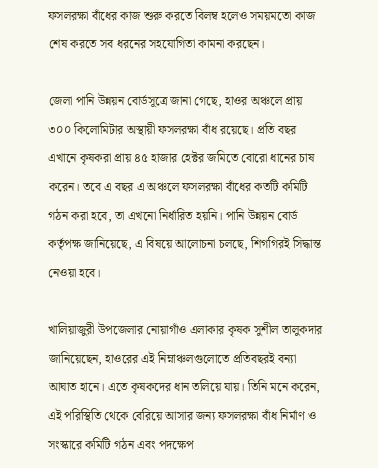ফসলরক্ষা বাঁধের কাজ শুরু করতে বিলম্ব হলেও সময়মতো কাজ শেষ করতে সব ধরনের সহযোগিতা কামনা করছেন।

জেলা পানি উন্নয়ন বোর্ডসূত্রে জানা গেছে, হাওর অঞ্চলে প্রায় ৩০০ কিলোমিটার অস্থায়ী ফসলরক্ষা বাঁধ রয়েছে। প্রতি বছর এখানে কৃষকরা প্রায় ৪৫ হাজার হেক্টর জমিতে বোরো ধানের চাষ করেন। তবে এ বছর এ অঞ্চলে ফসলরক্ষা বাঁধের কতটি কমিটি গঠন করা হবে, তা এখনো নির্ধারিত হয়নি। পানি উন্নয়ন বোর্ড কর্তৃপক্ষ জানিয়েছে, এ বিষয়ে আলোচনা চলছে, শিগগিরই সিদ্ধান্ত নেওয়া হবে।

খালিয়াজুরী উপজেলার নোয়াগাঁও এলাকার কৃষক সুশীল তালুকদার জানিয়েছেন, হাওরের এই নিম্নাঞ্চলগুলোতে প্রতিবছরই বন্যা আঘাত হানে। এতে কৃষকদের ধান তলিয়ে যায়। তিনি মনে করেন, এই পরিস্থিতি থেকে বেরিয়ে আসার জন্য ফসলরক্ষা বাঁধ নির্মাণ ও সংস্কারে কমিটি গঠন এবং পদক্ষেপ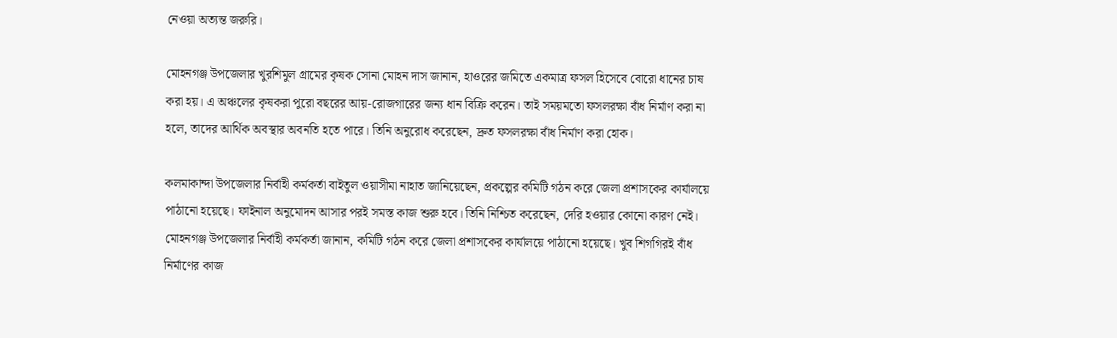নেওয়া অত্যন্ত জরুরি।

মোহনগঞ্জ উপজেলার খুরশিমুল গ্রামের কৃষক সোনা মোহন দাস জানান, হাওরের জমিতে একমাত্র ফসল হিসেবে বোরো ধানের চাষ করা হয়। এ অঞ্চলের কৃষকরা পুরো বছরের আয়-রোজগারের জন্য ধান বিক্রি করেন। তাই সময়মতো ফসলরক্ষা বাঁধ নির্মাণ করা না হলে, তাদের আর্থিক অবস্থার অবনতি হতে পারে। তিনি অনুরোধ করেছেন, দ্রুত ফসলরক্ষা বাঁধ নির্মাণ করা হোক।

কলমাকান্দা উপজেলার নির্বাহী কর্মকর্তা বাইতুল ওয়াসীমা নাহাত জানিয়েছেন, প্রকল্পের কমিটি গঠন করে জেলা প্রশাসকের কার্যালয়ে পাঠানো হয়েছে। ফাইনাল অনুমোদন আসার পরই সমস্ত কাজ শুরু হবে। তিনি নিশ্চিত করেছেন, দেরি হওয়ার কোনো কারণ নেই। মোহনগঞ্জ উপজেলার নির্বাহী কর্মকর্তা জানান, কমিটি গঠন করে জেলা প্রশাসকের কার্যালয়ে পাঠানো হয়েছে। খুব শিগগিরই বাঁধ নির্মাণের কাজ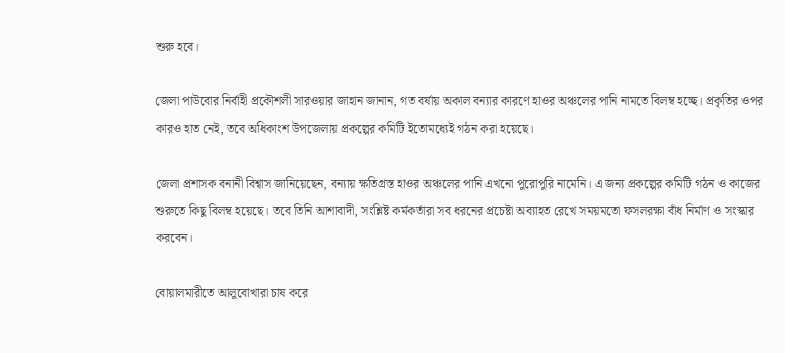শুরু হবে।

জেলা পাউবোর নির্বাহী প্রকৌশলী সারওয়ার জাহান জানান, গত বর্ষায় অকাল বন্যার কারণে হাওর অঞ্চলের পানি নামতে বিলম্ব হচ্ছে। প্রকৃতির ওপর কারও হাত নেই, তবে অধিকাংশ উপজেলায় প্রকল্পের কমিটি ইতোমধ্যেই গঠন করা হয়েছে।

জেলা প্রশাসক বনানী বিশ্বাস জানিয়েছেন, বন্যায় ক্ষতিগ্রস্ত হাওর অঞ্চলের পানি এখনো পুরোপুরি নামেনি। এ জন্য প্রকল্পের কমিটি গঠন ও কাজের শুরুতে কিছু বিলম্ব হয়েছে। তবে তিনি আশাবাদী, সংশ্লিষ্ট কর্মকর্তারা সব ধরনের প্রচেষ্টা অব্যাহত রেখে সময়মতো ফসলরক্ষা বাঁধ নির্মাণ ও সংস্কার করবেন।

বোয়ালমারীতে আলুবোখারা চাষ করে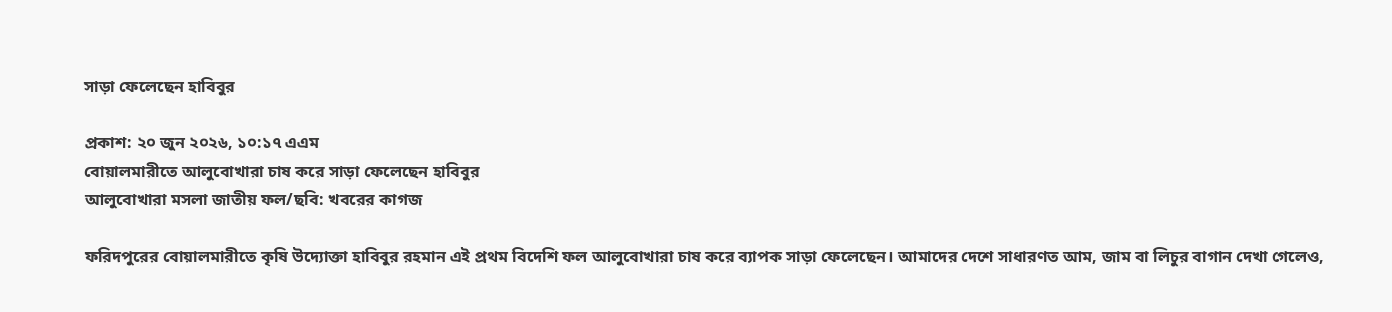সাড়া ফেলেছেন হাবিবুর

প্রকাশ: ২০ জুন ২০২৬, ১০:১৭ এএম
বোয়ালমারীতে আলুবোখারা চাষ করে সাড়া ফেলেছেন হাবিবুর
আলুবোখারা মসলা জাতীয় ফল/ছবি: খবরের কাগজ

ফরিদপুরের বোয়ালমারীতে কৃষি উদ্যোক্তা হাবিবুর রহমান এই প্রথম বিদেশি ফল আলুবোখারা চাষ করে ব্যাপক সাড়া ফেলেছেন। আমাদের দেশে সাধারণত আম, জাম বা লিচুর বাগান দেখা গেলেও,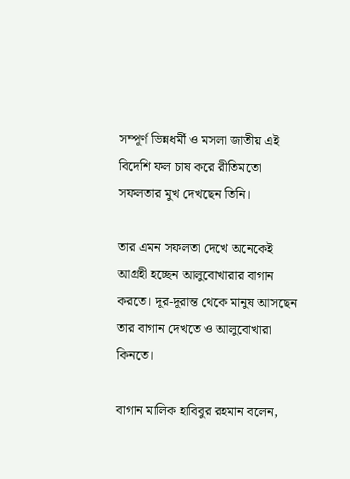সম্পূর্ণ ভিন্নধর্মী ও মসলা জাতীয় এই বিদেশি ফল চাষ করে রীতিমতো সফলতার মুখ দেখছেন তিনি।

তার এমন সফলতা দেখে অনেকেই আগ্রহী হচ্ছেন আলুবোখারার বাগান করতে। দূর-দূরান্ত থেকে মানুষ আসছেন তার বাগান দেখতে ও আলুবোখারা কিনতে।

বাগান মালিক হাবিবুর রহমান বলেন,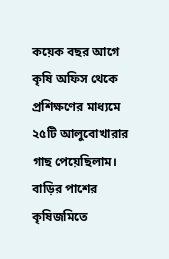কয়েক বছর আগে কৃষি অফিস থেকে প্রশিক্ষণের মাধ্যমে ২৫টি আলুবোখারার গাছ পেয়েছিলাম। বাড়ির পাশের কৃষিজমিতে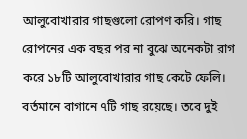আলুবোখারার গাছগুলো রোপণ করি। গাছ রোপনের এক বছর পর না বুঝে অনেকটা রাগ করে ১৮টি আলুবোখারার গাছ কেটে ফেলি। বর্তমানে বাগানে ৭টি গাছ রয়েছে। তবে দুই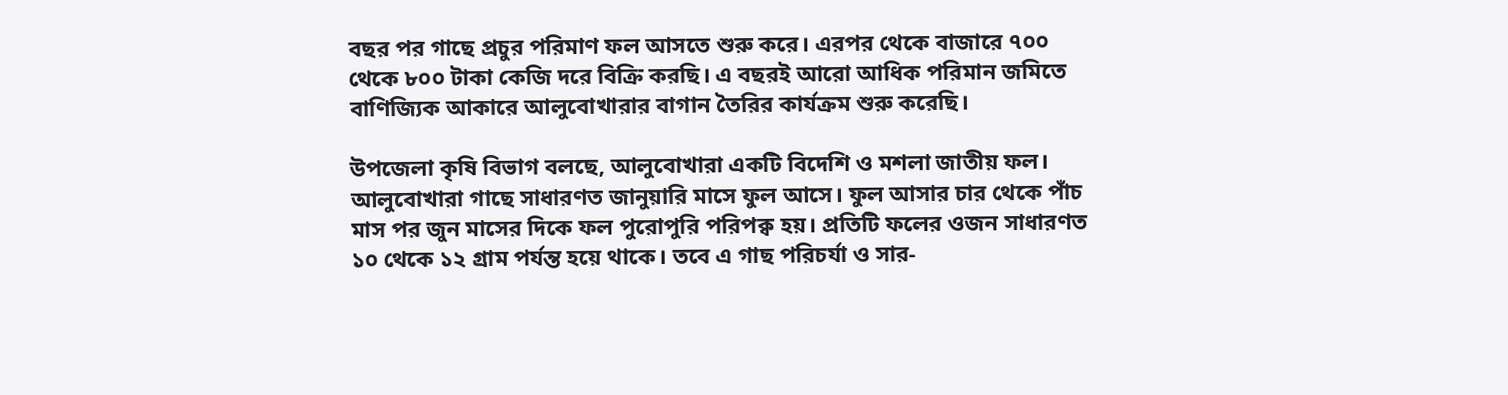বছর পর গাছে প্রচুর পরিমাণ ফল আসতে শুরু করে। এরপর থেকে বাজারে ৭০০ থেকে ৮০০ টাকা কেজি দরে বিক্রি করছি। এ বছরই আরো আধিক পরিমান জমিতে বাণিজ্যিক আকারে আলুবোখারার বাগান তৈরির কার্যক্রম শুরু করেছি।

উপজেলা কৃষি বিভাগ বলছে, আলুবোখারা একটি বিদেশি ও মশলা জাতীয় ফল। আলুবোখারা গাছে সাধারণত জানুয়ারি মাসে ফুল আসে। ফুল আসার চার থেকে পাঁচ মাস পর জুন মাসের দিকে ফল পুরোপুরি পরিপক্ব হয়। প্রতিটি ফলের ওজন সাধারণত ১০ থেকে ১২ গ্রাম পর্যন্ত হয়ে থাকে। তবে এ গাছ পরিচর্যা ও সার-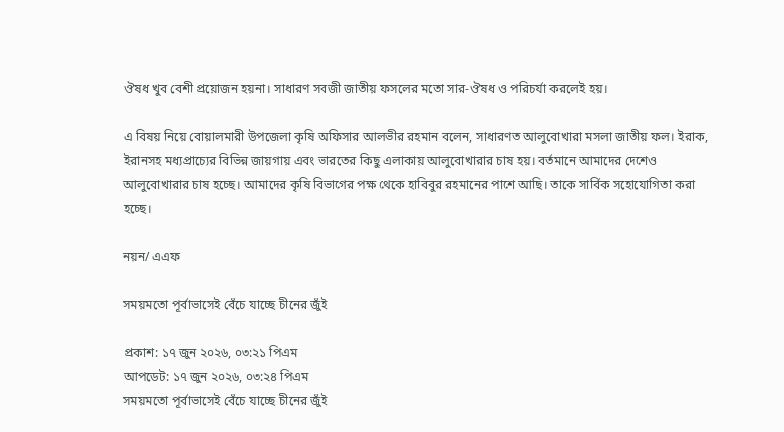ঔষধ খুব বেশী প্রয়োজন হয়না। সাধারণ সবজী জাতীয় ফসলের মতো সার-ঔষধ ও পরিচর্যা করলেই হয়।

এ বিষয় নিয়ে বোয়ালমারী উপজেলা কৃষি অফিসার আলভীর রহমান বলেন, সাধারণত আলুবোখারা মসলা জাতীয় ফল। ইরাক, ইরানসহ মধ্যপ্রাচ্যের বিভিন্ন জায়গায় এবং ভারতের কিছু এলাকায় আলুবোখারার চাষ হয়। বর্তমানে আমাদের দেশেও আলুবোখারার চাষ হচ্ছে। আমাদের কৃষি বিভাগের পক্ষ থেকে হাবিবুর রহমানের পাশে আছি। তাকে সার্বিক সহোযোগিতা করা হচ্ছে।

নয়ন/ এএফ

সময়মতো পূর্বাভাসেই বেঁচে যাচ্ছে চীনের জুঁই

প্রকাশ: ১৭ জুন ২০২৬, ০৩:২১ পিএম
আপডেট: ১৭ জুন ২০২৬, ০৩:২৪ পিএম
সময়মতো পূর্বাভাসেই বেঁচে যাচ্ছে চীনের জুঁই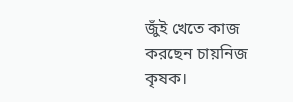জুঁই খেতে কাজ করছেন চায়নিজ কৃষক।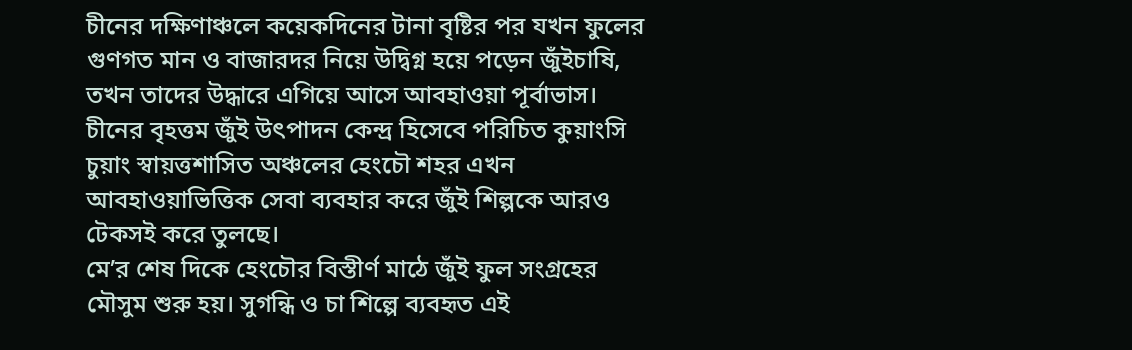চীনের দক্ষিণাঞ্চলে কয়েকদিনের টানা বৃষ্টির পর যখন ফুলের গুণগত মান ও বাজারদর নিয়ে উদ্বিগ্ন হয়ে পড়েন জুঁইচাষি, তখন তাদের উদ্ধারে এগিয়ে আসে আবহাওয়া পূর্বাভাস। চীনের বৃহত্তম জুঁই উৎপাদন কেন্দ্র হিসেবে পরিচিত কুয়াংসি চুয়াং স্বায়ত্তশাসিত অঞ্চলের হেংচৌ শহর এখন আবহাওয়াভিত্তিক সেবা ব্যবহার করে জুঁই শিল্পকে আরও টেকসই করে তুলছে।
মে’র শেষ দিকে হেংচৌর বিস্তীর্ণ মাঠে জুঁই ফুল সংগ্রহের মৌসুম শুরু হয়। সুগন্ধি ও চা শিল্পে ব্যবহৃত এই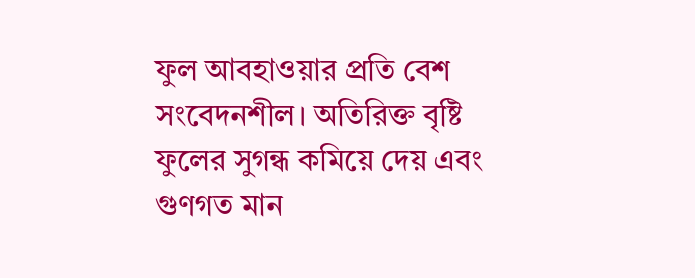ফুল আবহাওয়ার প্রতি বেশ সংবেদনশীল। অতিরিক্ত বৃষ্টি ফুলের সুগন্ধ কমিয়ে দেয় এবং গুণগত মান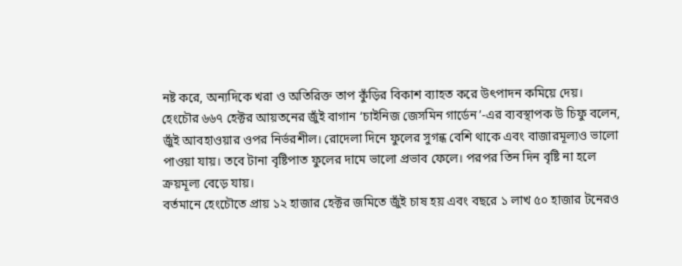নষ্ট করে, অন্যদিকে খরা ও অতিরিক্ত তাপ কুঁড়ির বিকাশ ব্যাহত করে উৎপাদন কমিয়ে দেয়।
হেংচৌর ৬৬৭ হেক্টর আয়তনের জুঁই বাগান ‘চাইনিজ জেসমিন গার্ডেন’-এর ব্যবস্থাপক উ চিফু বলেন, জুঁই আবহাওয়ার ওপর নির্ভরশীল। রোদেলা দিনে ফুলের সুগন্ধ বেশি থাকে এবং বাজারমূল্যও ভালো পাওয়া যায়। তবে টানা বৃষ্টিপাত ফুলের দামে ভালো প্রভাব ফেলে। পরপর তিন দিন বৃষ্টি না হলে ক্রয়মূল্য বেড়ে যায়।
বর্তমানে হেংচৌতে প্রায় ১২ হাজার হেক্টর জমিতে জুঁই চাষ হয় এবং বছরে ১ লাখ ৫০ হাজার টনেরও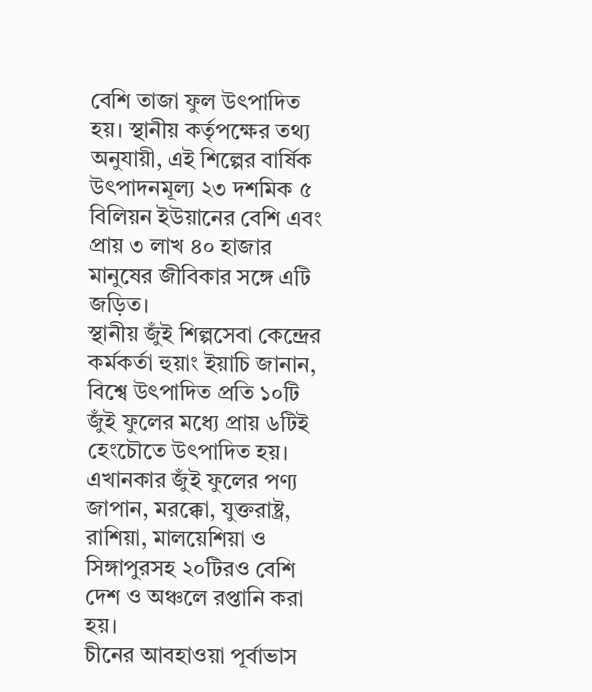বেশি তাজা ফুল উৎপাদিত হয়। স্থানীয় কর্তৃপক্ষের তথ্য অনুযায়ী, এই শিল্পের বার্ষিক উৎপাদনমূল্য ২৩ দশমিক ৫ বিলিয়ন ইউয়ানের বেশি এবং প্রায় ৩ লাখ ৪০ হাজার মানুষের জীবিকার সঙ্গে এটি জড়িত।
স্থানীয় জুঁই শিল্পসেবা কেন্দ্রের কর্মকর্তা হুয়াং ইয়াচি জানান, বিশ্বে উৎপাদিত প্রতি ১০টি জুঁই ফুলের মধ্যে প্রায় ৬টিই হেংচৌতে উৎপাদিত হয়। এখানকার জুঁই ফুলের পণ্য জাপান, মরক্কো, যুক্তরাষ্ট্র, রাশিয়া, মালয়েশিয়া ও সিঙ্গাপুরসহ ২০টিরও বেশি দেশ ও অঞ্চলে রপ্তানি করা হয়।
চীনের আবহাওয়া পূর্বাভাস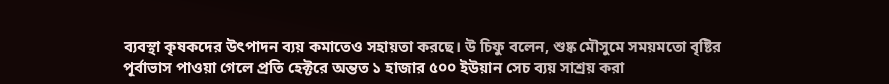ব্যবস্থা কৃষকদের উৎপাদন ব্যয় কমাতেও সহায়তা করছে। উ চিফু বলেন, শুষ্ক মৌসুমে সময়মতো বৃষ্টির পূর্বাভাস পাওয়া গেলে প্রতি হেক্টরে অন্তত ১ হাজার ৫০০ ইউয়ান সেচ ব্যয় সাশ্রয় করা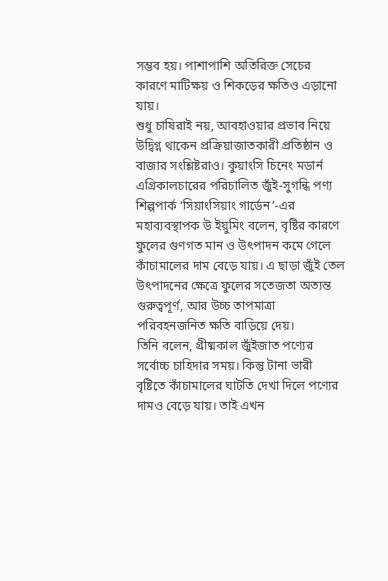সম্ভব হয়। পাশাপাশি অতিরিক্ত সেচের কারণে মাটিক্ষয় ও শিকড়ের ক্ষতিও এড়ানো যায়।
শুধু চাষিরাই নয়, আবহাওয়ার প্রভাব নিয়ে উদ্বিগ্ন থাকেন প্রক্রিয়াজাতকারী প্রতিষ্ঠান ও বাজার সংশ্লিষ্টরাও। কুয়াংসি চিনেং মডার্ন এগ্রিকালচারের পরিচালিত জুঁই-সুগন্ধি পণ্য শিল্পপার্ক ‘সিয়াংসিয়াং গার্ডেন’-এর মহাব্যবস্থাপক উ ইয়ুমিং বলেন, বৃষ্টির কারণে ফুলের গুণগত মান ও উৎপাদন কমে গেলে কাঁচামালের দাম বেড়ে যায়। এ ছাড়া জুঁই তেল উৎপাদনের ক্ষেত্রে ফুলের সতেজতা অত্যন্ত গুরুত্বপূর্ণ, আর উচ্চ তাপমাত্রা পরিবহনজনিত ক্ষতি বাড়িয়ে দেয়।
তিনি বলেন, গ্রীষ্মকাল জুঁইজাত পণ্যের সর্বোচ্চ চাহিদার সময়। কিন্তু টানা ভারী বৃষ্টিতে কাঁচামালের ঘাটতি দেখা দিলে পণ্যের দামও বেড়ে যায়। তাই এখন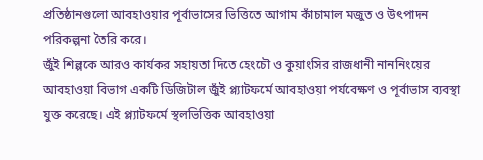প্রতিষ্ঠানগুলো আবহাওয়ার পূর্বাভাসের ভিত্তিতে আগাম কাঁচামাল মজুত ও উৎপাদন পরিকল্পনা তৈরি করে।
জুঁই শিল্পকে আরও কার্যকর সহায়তা দিতে হেংচৌ ও কুয়াংসির রাজধানী নাননিংয়ের আবহাওয়া বিভাগ একটি ডিজিটাল জুঁই প্ল্যাটফর্মে আবহাওয়া পর্যবেক্ষণ ও পূর্বাভাস ব্যবস্থা যুক্ত করেছে। এই প্ল্যাটফর্মে স্থলভিত্তিক আবহাওয়া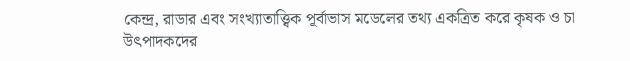কেন্দ্র, রাডার এবং সংখ্যাতাত্ত্বিক পূর্বাভাস মডেলের তথ্য একত্রিত করে কৃষক ও চা উৎপাদকদের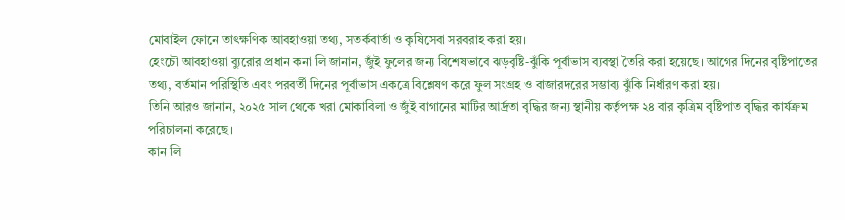মোবাইল ফোনে তাৎক্ষণিক আবহাওয়া তথ্য, সতর্কবার্তা ও কৃষিসেবা সরবরাহ করা হয়।
হেংচৌ আবহাওয়া ব্যুরোর প্রধান কনা লি জানান, জুঁই ফুলের জন্য বিশেষভাবে ঝড়বৃষ্টি-ঝুঁকি পূর্বাভাস ব্যবস্থা তৈরি করা হয়েছে। আগের দিনের বৃষ্টিপাতের তথ্য, বর্তমান পরিস্থিতি এবং পরবর্তী দিনের পূর্বাভাস একত্রে বিশ্লেষণ করে ফুল সংগ্রহ ও বাজারদরের সম্ভাব্য ঝুঁকি নির্ধারণ করা হয়।
তিনি আরও জানান, ২০২৫ সাল থেকে খরা মোকাবিলা ও জুঁই বাগানের মাটির আর্দ্রতা বৃদ্ধির জন্য স্থানীয় কর্তৃপক্ষ ২৪ বার কৃত্রিম বৃষ্টিপাত বৃদ্ধির কার্যক্রম পরিচালনা করেছে।
কান লি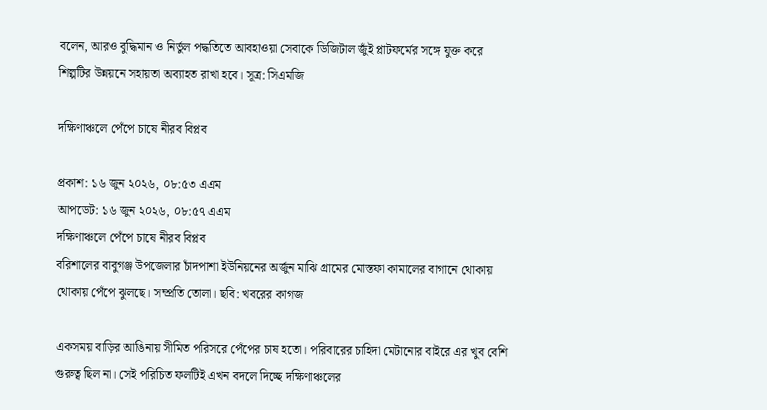বলেন, আরও বুদ্ধিমান ও নির্ভুল পদ্ধতিতে আবহাওয়া সেবাকে ডিজিটাল জুঁই প্লাটফর্মের সঙ্গে যুক্ত করে শিল্পটির উন্নয়নে সহায়তা অব্যাহত রাখা হবে। সূত্র: সিএমজি

দক্ষিণাঞ্চলে পেঁপে চাষে নীরব বিপ্লব

প্রকাশ: ১৬ জুন ২০২৬, ০৮:৫৩ এএম
আপডেট: ১৬ জুন ২০২৬, ০৮:৫৭ এএম
দক্ষিণাঞ্চলে পেঁপে চাষে নীরব বিপ্লব
বরিশালের বাবুগঞ্জ উপজেলার চাঁদপাশা ইউনিয়নের অর্জুন মাঝি গ্রামের মোস্তফা কামালের বাগানে থোকায় থোকায় পেঁপে ঝুলছে। সম্প্রতি তোলা। ছবি: খবরের কাগজ

একসময় বাড়ির আঙিনায় সীমিত পরিসরে পেঁপের চাষ হতো। পরিবারের চাহিদা মেটানোর বাইরে এর খুব বেশি গুরুত্ব ছিল না। সেই পরিচিত ফলটিই এখন বদলে দিচ্ছে দক্ষিণাঞ্চলের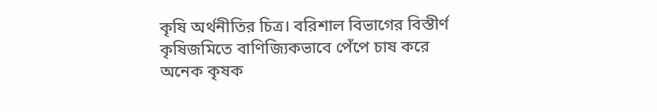কৃষি অর্থনীতির চিত্র। বরিশাল বিভাগের বিস্তীর্ণ কৃষিজমিতে বাণিজ্যিকভাবে পেঁপে চাষ করে অনেক কৃষক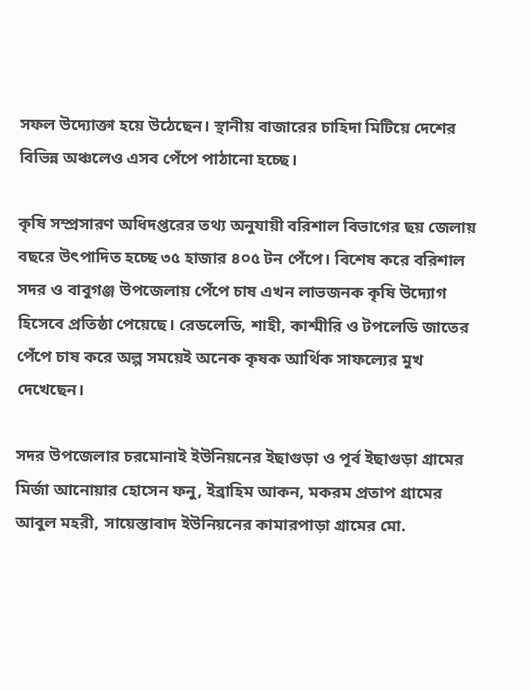সফল উদ্যোক্তা হয়ে উঠেছেন। স্থানীয় বাজারের চাহিদা মিটিয়ে দেশের বিভিন্ন অঞ্চলেও এসব পেঁপে পাঠানো হচ্ছে।

কৃষি সম্প্রসারণ অধিদপ্তরের তথ্য অনুযায়ী বরিশাল বিভাগের ছয় জেলায় বছরে উৎপাদিত হচ্ছে ৩৫ হাজার ৪০৫ টন পেঁপে। বিশেষ করে বরিশাল সদর ও বাবুগঞ্জ উপজেলায় পেঁপে চাষ এখন লাভজনক কৃষি উদ্যোগ হিসেবে প্রতিষ্ঠা পেয়েছে। রেডলেডি, শাহী, কাশ্মীরি ও টপলেডি জাতের পেঁপে চাষ করে অল্প সময়েই অনেক কৃষক আর্থিক সাফল্যের মুখ দেখেছেন।

সদর উপজেলার চরমোনাই ইউনিয়নের ইছাগুড়া ও পূর্ব ইছাগুড়া গ্রামের মির্জা আনোয়ার হোসেন ফনু, ইব্রাহিম আকন, মকরম প্রতাপ গ্রামের আবুল মহরী, সায়েস্তাবাদ ইউনিয়নের কামারপাড়া গ্রামের মো.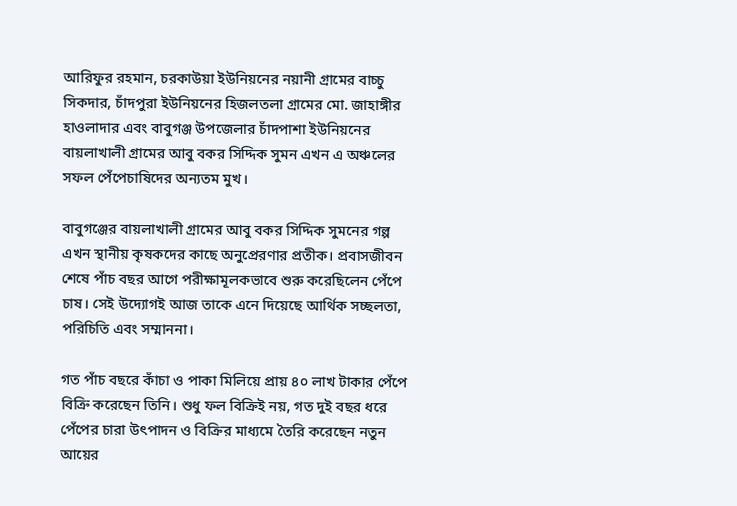আরিফুর রহমান, চরকাউয়া ইউনিয়নের নয়ানী গ্রামের বাচ্চু সিকদার, চাঁদপুরা ইউনিয়নের হিজলতলা গ্রামের মো. জাহাঙ্গীর হাওলাদার এবং বাবুগঞ্জ উপজেলার চাঁদপাশা ইউনিয়নের বায়লাখালী গ্রামের আবু বকর সিদ্দিক সুমন এখন এ অঞ্চলের সফল পেঁপেচাষিদের অন্যতম মুখ।

বাবুগঞ্জের বায়লাখালী গ্রামের আবু বকর সিদ্দিক সুমনের গল্প এখন স্থানীয় কৃষকদের কাছে অনুপ্রেরণার প্রতীক। প্রবাসজীবন শেষে পাঁচ বছর আগে পরীক্ষামূলকভাবে শুরু করেছিলেন পেঁপে চাষ। সেই উদ্যোগই আজ তাকে এনে দিয়েছে আর্থিক সচ্ছলতা, পরিচিতি এবং সম্মাননা।

গত পাঁচ বছরে কাঁচা ও পাকা মিলিয়ে প্রায় ৪০ লাখ টাকার পেঁপে বিক্রি করেছেন তিনি। শুধু ফল বিক্রিই নয়, গত দুই বছর ধরে পেঁপের চারা উৎপাদন ও বিক্রির মাধ্যমে তৈরি করেছেন নতুন আয়ের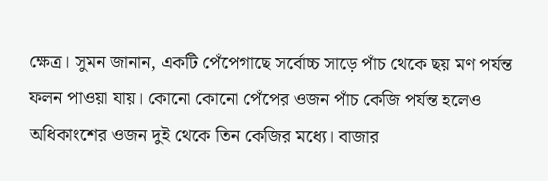ক্ষেত্র। সুমন জানান, একটি পেঁপেগাছে সর্বোচ্চ সাড়ে পাঁচ থেকে ছয় মণ পর্যন্ত ফলন পাওয়া যায়। কোনো কোনো পেঁপের ওজন পাঁচ কেজি পর্যন্ত হলেও অধিকাংশের ওজন দুই থেকে তিন কেজির মধ্যে। বাজার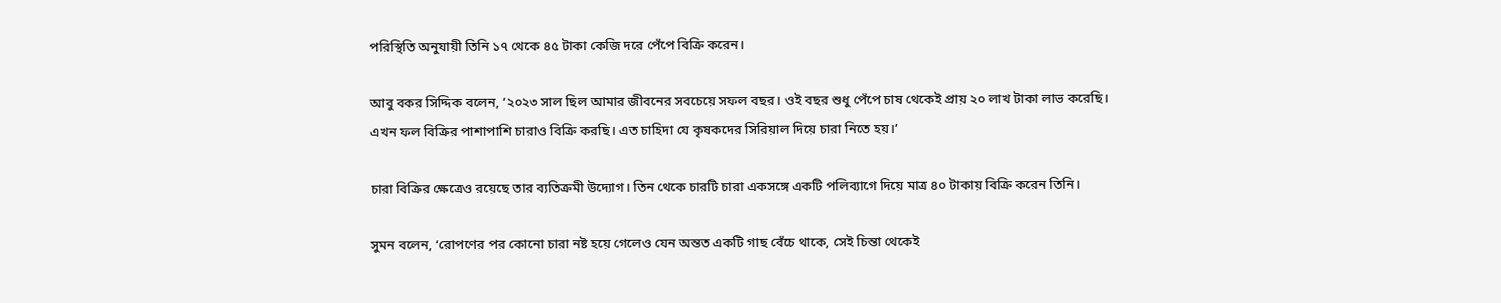পরিস্থিতি অনুযায়ী তিনি ১৭ থেকে ৪৫ টাকা কেজি দরে পেঁপে বিক্রি করেন।

আবু বকর সিদ্দিক বলেন, ‘২০২৩ সাল ছিল আমার জীবনের সবচেয়ে সফল বছর। ওই বছর শুধু পেঁপে চাষ থেকেই প্রায় ২০ লাখ টাকা লাভ করেছি। এখন ফল বিক্রির পাশাপাশি চারাও বিক্রি করছি। এত চাহিদা যে কৃষকদের সিরিয়াল দিয়ে চারা নিতে হয়।’

চারা বিক্রির ক্ষেত্রেও রয়েছে তার ব্যতিক্রমী উদ্যোগ। তিন থেকে চারটি চারা একসঙ্গে একটি পলিব্যাগে দিয়ে মাত্র ৪০ টাকায় বিক্রি করেন তিনি।

সুমন বলেন, ‘রোপণের পর কোনো চারা নষ্ট হয়ে গেলেও যেন অন্তত একটি গাছ বেঁচে থাকে, সেই চিন্তা থেকেই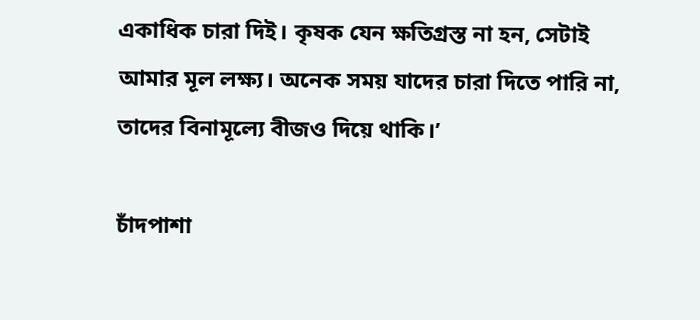একাধিক চারা দিই। কৃষক যেন ক্ষতিগ্রস্ত না হন, সেটাই আমার মূল লক্ষ্য। অনেক সময় যাদের চারা দিতে পারি না, তাদের বিনামূল্যে বীজও দিয়ে থাকি।’

চাঁদপাশা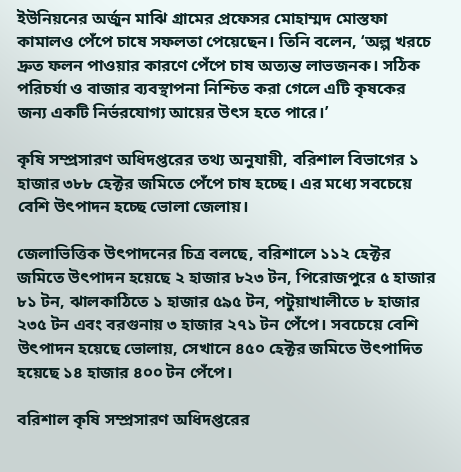ইউনিয়নের অর্জুন মাঝি গ্রামের প্রফেসর মোহাম্মদ মোস্তফা কামালও পেঁপে চাষে সফলতা পেয়েছেন। তিনি বলেন, ‘অল্প খরচে দ্রুত ফলন পাওয়ার কারণে পেঁপে চাষ অত্যন্ত লাভজনক। সঠিক পরিচর্যা ও বাজার ব্যবস্থাপনা নিশ্চিত করা গেলে এটি কৃষকের জন্য একটি নির্ভরযোগ্য আয়ের উৎস হতে পারে।’

কৃষি সম্প্রসারণ অধিদপ্তরের তথ্য অনুযায়ী, বরিশাল বিভাগের ১ হাজার ৩৮৮ হেক্টর জমিতে পেঁপে চাষ হচ্ছে। এর মধ্যে সবচেয়ে বেশি উৎপাদন হচ্ছে ভোলা জেলায়।

জেলাভিত্তিক উৎপাদনের চিত্র বলছে, বরিশালে ১১২ হেক্টর জমিতে উৎপাদন হয়েছে ২ হাজার ৮২৩ টন, পিরোজপুরে ৫ হাজার ৮১ টন, ঝালকাঠিতে ১ হাজার ৫৯৫ টন, পটুয়াখালীতে ৮ হাজার ২৩৫ টন এবং বরগুনায় ৩ হাজার ২৭১ টন পেঁপে। সবচেয়ে বেশি উৎপাদন হয়েছে ভোলায়, সেখানে ৪৫০ হেক্টর জমিতে উৎপাদিত হয়েছে ১৪ হাজার ৪০০ টন পেঁপে।

বরিশাল কৃষি সম্প্রসারণ অধিদপ্তরের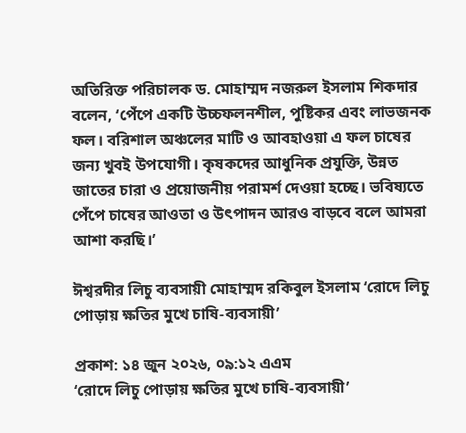অতিরিক্ত পরিচালক ড. মোহাম্মদ নজরুল ইসলাম শিকদার বলেন, ‘পেঁপে একটি উচ্চফলনশীল, পুষ্টিকর এবং লাভজনক ফল। বরিশাল অঞ্চলের মাটি ও আবহাওয়া এ ফল চাষের জন্য খুবই উপযোগী। কৃষকদের আধুনিক প্রযুক্তি, উন্নত জাতের চারা ও প্রয়োজনীয় পরামর্শ দেওয়া হচ্ছে। ভবিষ্যতে পেঁপে চাষের আওতা ও উৎপাদন আরও বাড়বে বলে আমরা আশা করছি।’

ঈশ্বরদীর লিচু ব্যবসায়ী মোহাম্মদ রকিবুল ইসলাম ‘রোদে লিচু পোড়ায় ক্ষতির মুখে চাষি-ব্যবসায়ী’

প্রকাশ: ১৪ জুন ২০২৬, ০৯:১২ এএম
‘রোদে লিচু পোড়ায় ক্ষতির মুখে চাষি-ব্যবসায়ী’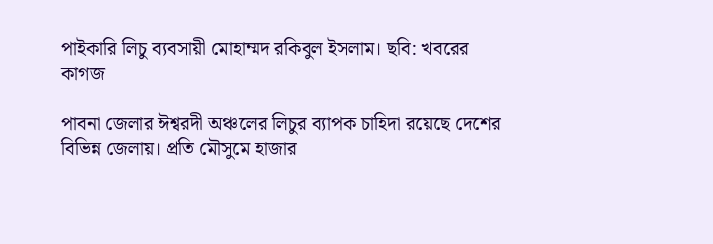পাইকারি লিচু ব্যবসায়ী মোহাম্মদ রকিবুল ইসলাম। ছবি: খবরের কাগজ

পাবনা জেলার ঈশ্বরদী অঞ্চলের লিচুর ব্যাপক চাহিদা রয়েছে দেশের বিভিন্ন জেলায়। প্রতি মৌসুমে হাজার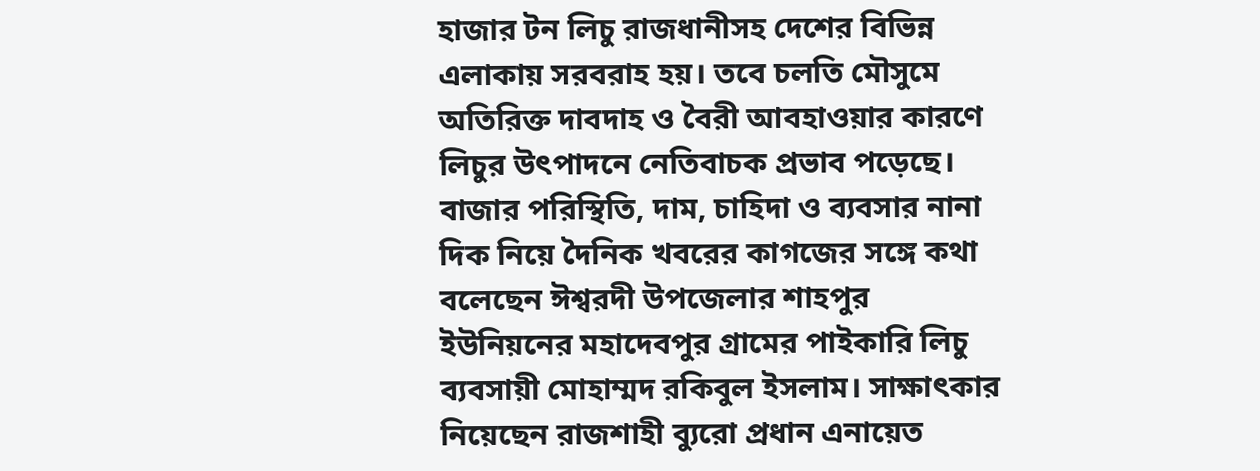হাজার টন লিচু রাজধানীসহ দেশের বিভিন্ন এলাকায় সরবরাহ হয়। তবে চলতি মৌসুমে অতিরিক্ত দাবদাহ ও বৈরী আবহাওয়ার কারণে লিচুর উৎপাদনে নেতিবাচক প্রভাব পড়েছে। বাজার পরিস্থিতি, দাম, চাহিদা ও ব্যবসার নানা দিক নিয়ে দৈনিক খবরের কাগজের সঙ্গে কথা বলেছেন ঈশ্বরদী উপজেলার শাহপুর ইউনিয়নের মহাদেবপুর গ্রামের পাইকারি লিচু ব্যবসায়ী মোহাম্মদ রকিবুল ইসলাম। সাক্ষাৎকার নিয়েছেন রাজশাহী ব্যুরো প্রধান এনায়েত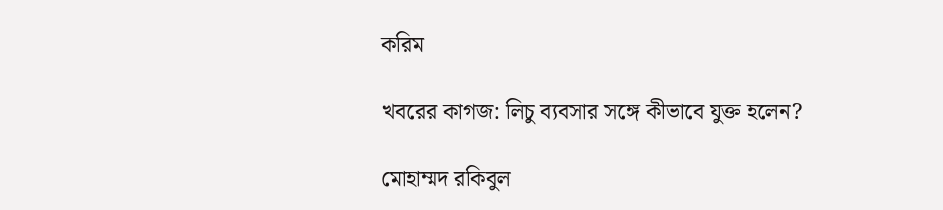করিম

খবরের কাগজ: লিচু ব্যবসার সঙ্গে কীভাবে যুক্ত হলেন?

মোহাম্মদ রকিবুল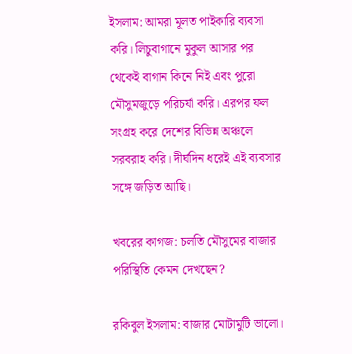ইসলাম: আমরা মূলত পাইকারি ব্যবসা করি। লিচুবাগানে মুকুল আসার পর থেকেই বাগান কিনে নিই এবং পুরো মৌসুমজুড়ে পরিচর্যা করি। এরপর ফল সংগ্রহ করে দেশের বিভিন্ন অঞ্চলে সরবরাহ করি। দীর্ঘদিন ধরেই এই ব্যবসার সঙ্গে জড়িত আছি।

খবরের কাগজ: চলতি মৌসুমের বাজার পরিস্থিতি কেমন দেখছেন?

রকিবুল ইসলাম: বাজার মোটামুটি ভালো।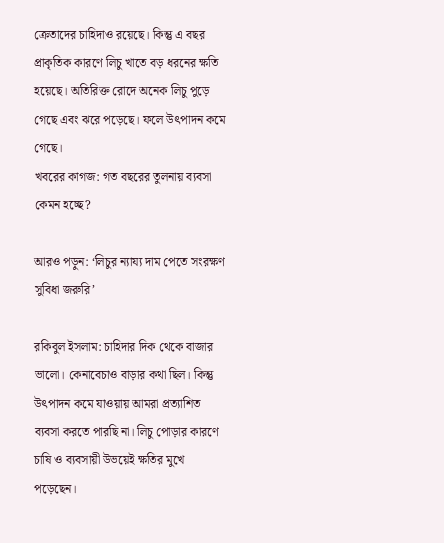ক্রেতাদের চাহিদাও রয়েছে। কিন্তু এ বছর প্রাকৃতিক কারণে লিচু খাতে বড় ধরনের ক্ষতি হয়েছে। অতিরিক্ত রোদে অনেক লিচু পুড়ে গেছে এবং ঝরে পড়েছে। ফলে উৎপাদন কমে গেছে।
খবরের কাগজ: গত বছরের তুলনায় ব্যবসা কেমন হচ্ছে?

আরও পড়ুন: ‘লিচুর ন্যায্য দাম পেতে সংরক্ষণ সুবিধা জরুরি’

রকিবুল ইসলাম: চাহিদার দিক থেকে বাজার ভালো। কেনাবেচাও বাড়ার কথা ছিল। কিন্তু উৎপাদন কমে যাওয়ায় আমরা প্রত্যাশিত ব্যবসা করতে পারছি না। লিচু পোড়ার কারণে চাষি ও ব্যবসায়ী উভয়েই ক্ষতির মুখে পড়েছেন।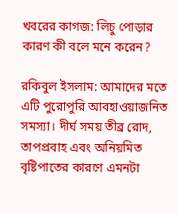খবরের কাগজ: লিচু পোড়ার কারণ কী বলে মনে করেন?

রকিবুল ইসলাম: আমাদের মতে এটি পুরোপুরি আবহাওয়াজনিত সমস্যা। দীর্ঘ সময় তীব্র রোদ, তাপপ্রবাহ এবং অনিয়মিত বৃষ্টিপাতের কারণে এমনটা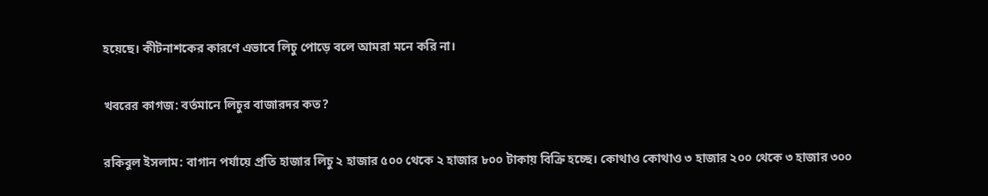হয়েছে। কীটনাশকের কারণে এভাবে লিচু পোড়ে বলে আমরা মনে করি না।

খবরের কাগজ: বর্তমানে লিচুর বাজারদর কত?

রকিবুল ইসলাম: বাগান পর্যায়ে প্রতি হাজার লিচু ২ হাজার ৫০০ থেকে ২ হাজার ৮০০ টাকায় বিক্রি হচ্ছে। কোথাও কোথাও ৩ হাজার ২০০ থেকে ৩ হাজার ৩০০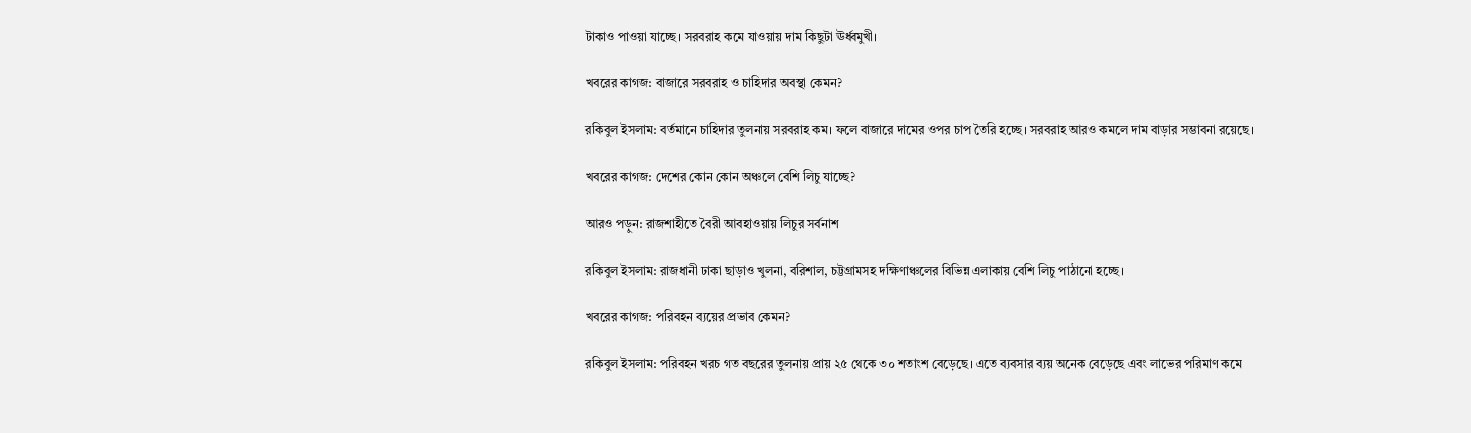টাকাও পাওয়া যাচ্ছে। সরবরাহ কমে যাওয়ায় দাম কিছুটা ঊর্ধ্বমুখী।

খবরের কাগজ: বাজারে সরবরাহ ও চাহিদার অবস্থা কেমন?

রকিবুল ইসলাম: বর্তমানে চাহিদার তুলনায় সরবরাহ কম। ফলে বাজারে দামের ওপর চাপ তৈরি হচ্ছে। সরবরাহ আরও কমলে দাম বাড়ার সম্ভাবনা রয়েছে।

খবরের কাগজ: দেশের কোন কোন অঞ্চলে বেশি লিচু যাচ্ছে?

আরও পড়ুন: রাজশাহীতে বৈরী আবহাওয়ায় লিচুর সর্বনাশ

রকিবুল ইসলাম: রাজধানী ঢাকা ছাড়াও খুলনা, বরিশাল, চট্টগ্রামসহ দক্ষিণাঞ্চলের বিভিন্ন এলাকায় বেশি লিচু পাঠানো হচ্ছে।

খবরের কাগজ: পরিবহন ব্যয়ের প্রভাব কেমন?

রকিবুল ইসলাম: পরিবহন খরচ গত বছরের তুলনায় প্রায় ২৫ থেকে ৩০ শতাংশ বেড়েছে। এতে ব্যবসার ব্যয় অনেক বেড়েছে এবং লাভের পরিমাণ কমে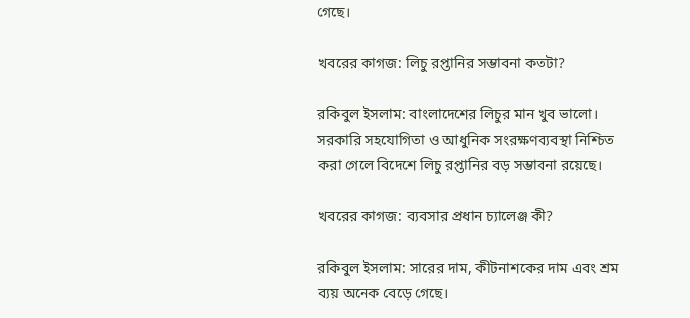গেছে।

খবরের কাগজ: লিচু রপ্তানির সম্ভাবনা কতটা?

রকিবুল ইসলাম: বাংলাদেশের লিচুর মান খুব ভালো। সরকারি সহযোগিতা ও আধুনিক সংরক্ষণব্যবস্থা নিশ্চিত করা গেলে বিদেশে লিচু রপ্তানির বড় সম্ভাবনা রয়েছে।

খবরের কাগজ: ব্যবসার প্রধান চ্যালেঞ্জ কী?

রকিবুল ইসলাম: সারের দাম, কীটনাশকের দাম এবং শ্রম ব্যয় অনেক বেড়ে গেছে।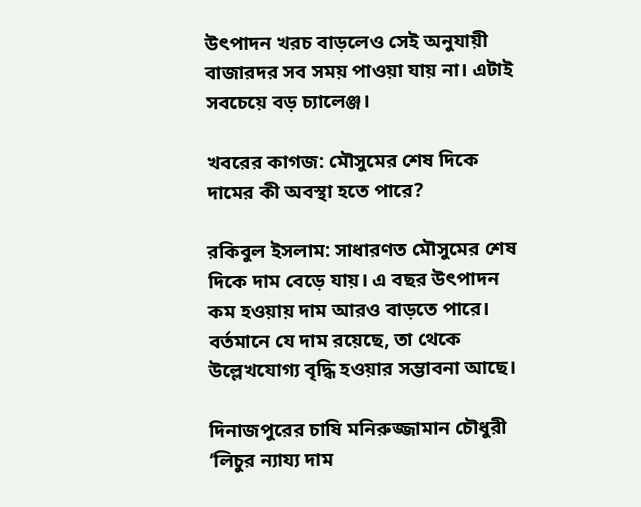উৎপাদন খরচ বাড়লেও সেই অনুযায়ী বাজারদর সব সময় পাওয়া যায় না। এটাই সবচেয়ে বড় চ্যালেঞ্জ।

খবরের কাগজ: মৌসুমের শেষ দিকে দামের কী অবস্থা হতে পারে?

রকিবুল ইসলাম: সাধারণত মৌসুমের শেষ দিকে দাম বেড়ে যায়। এ বছর উৎপাদন কম হওয়ায় দাম আরও বাড়তে পারে। বর্তমানে যে দাম রয়েছে, তা থেকে উল্লেখযোগ্য বৃদ্ধি হওয়ার সম্ভাবনা আছে।

দিনাজপুরের চাষি মনিরুজ্জামান চৌধুরী ‘লিচুর ন্যায্য দাম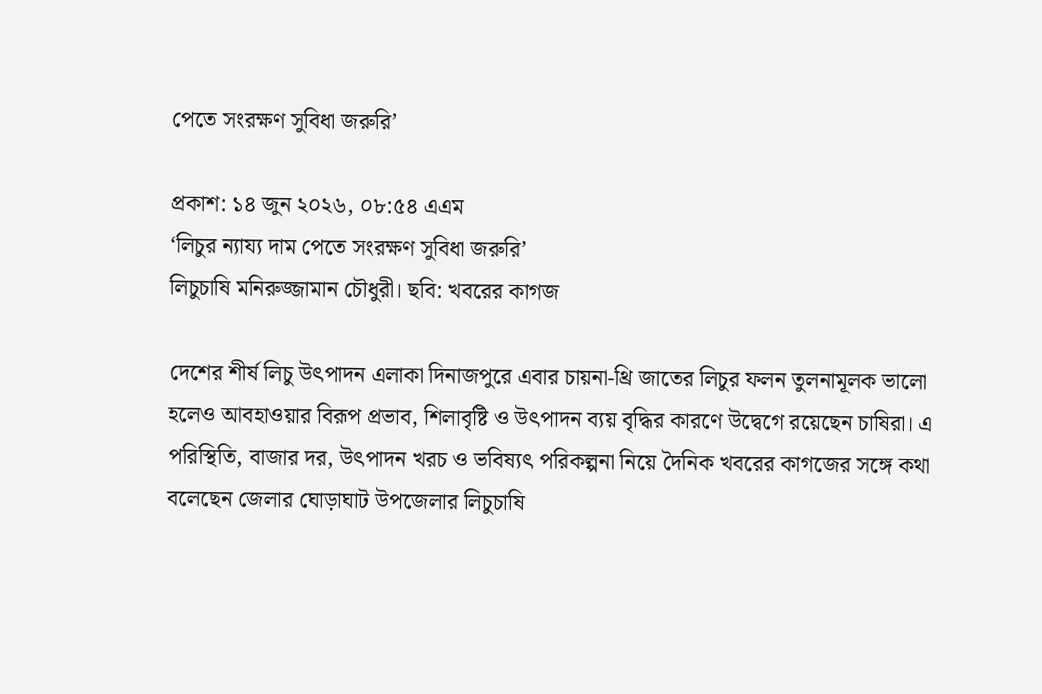পেতে সংরক্ষণ সুবিধা জরুরি’

প্রকাশ: ১৪ জুন ২০২৬, ০৮:৫৪ এএম
‘লিচুর ন্যায্য দাম পেতে সংরক্ষণ সুবিধা জরুরি’
লিচুচাষি মনিরুজ্জামান চৌধুরী। ছবি: খবরের কাগজ

দেশের শীর্ষ লিচু উৎপাদন এলাকা দিনাজপুরে এবার চায়না-থ্রি জাতের লিচুর ফলন তুলনামূলক ভালো হলেও আবহাওয়ার বিরূপ প্রভাব, শিলাবৃষ্টি ও উৎপাদন ব্যয় বৃদ্ধির কারণে উদ্বেগে রয়েছেন চাষিরা। এ পরিস্থিতি, বাজার দর, উৎপাদন খরচ ও ভবিষ্যৎ পরিকল্পনা নিয়ে দৈনিক খবরের কাগজের সঙ্গে কথা বলেছেন জেলার ঘোড়াঘাট উপজেলার লিচুচাষি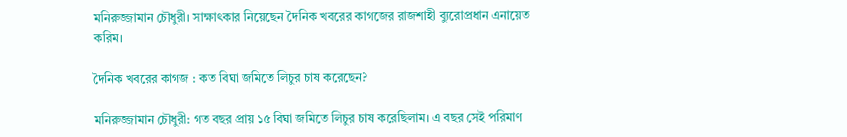মনিরুজ্জামান চৌধুরী। সাক্ষাৎকার নিয়েছেন দৈনিক খবরের কাগজের রাজশাহী ব্যুরোপ্রধান এনায়েত করিম।

দৈনিক খবরের কাগজ : কত বিঘা জমিতে লিচুর চাষ করেছেন?

মনিরুজ্জামান চৌধুরী: গত বছর প্রায় ১৫ বিঘা জমিতে লিচুর চাষ করেছিলাম। এ বছর সেই পরিমাণ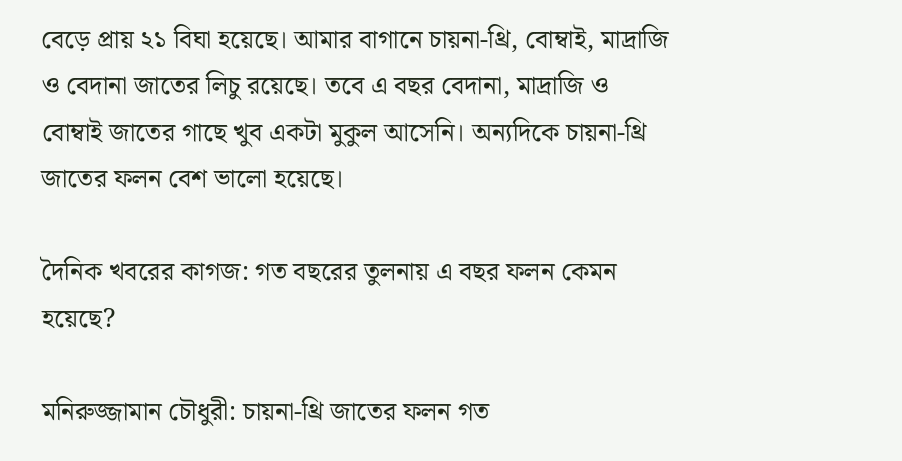বেড়ে প্রায় ২১ বিঘা হয়েছে। আমার বাগানে চায়না-থ্রি, বোম্বাই, মাদ্রাজি ও বেদানা জাতের লিচু রয়েছে। তবে এ বছর বেদানা, মাদ্রাজি ও বোম্বাই জাতের গাছে খুব একটা মুকুল আসেনি। অন্যদিকে চায়না-থ্রি জাতের ফলন বেশ ভালো হয়েছে।

দৈনিক খবরের কাগজ: গত বছরের তুলনায় এ বছর ফলন কেমন হয়েছে?

মনিরুজ্জামান চৌধুরী: চায়না-থ্রি জাতের ফলন গত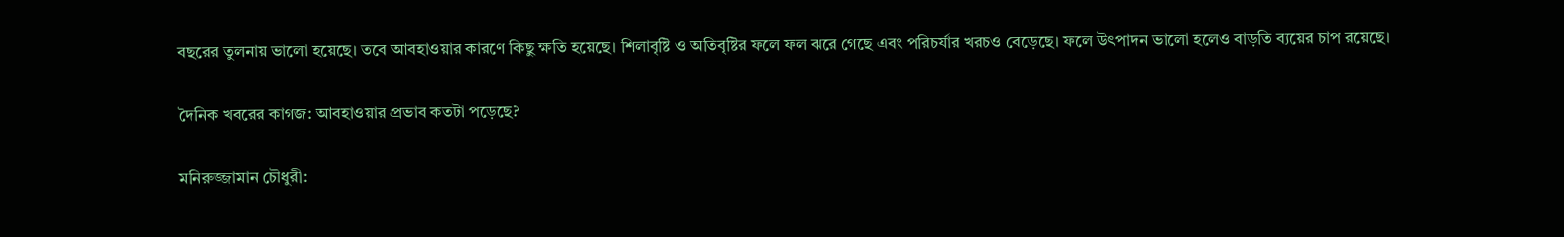বছরের তুলনায় ভালো হয়েছে। তবে আবহাওয়ার কারণে কিছু ক্ষতি হয়েছে। শিলাবৃষ্টি ও অতিবৃষ্টির ফলে ফল ঝরে গেছে এবং পরিচর্যার খরচও বেড়েছে। ফলে উৎপাদন ভালো হলেও বাড়তি ব্যয়ের চাপ রয়েছে।

দৈনিক খবরের কাগজ: আবহাওয়ার প্রভাব কতটা পড়েছে?

মনিরুজ্জামান চৌধুরী: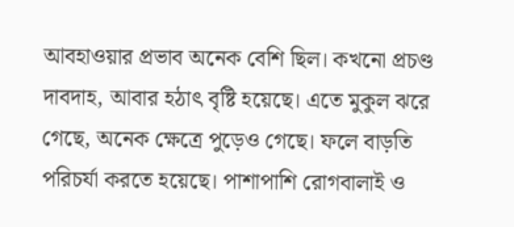আবহাওয়ার প্রভাব অনেক বেশি ছিল। কখনো প্রচণ্ড দাবদাহ, আবার হঠাৎ বৃষ্টি হয়েছে। এতে মুকুল ঝরে গেছে, অনেক ক্ষেত্রে পুড়েও গেছে। ফলে বাড়তি পরিচর্যা করতে হয়েছে। পাশাপাশি রোগবালাই ও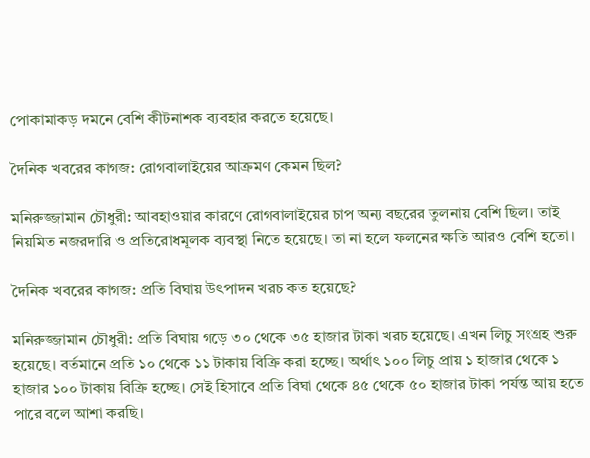পোকামাকড় দমনে বেশি কীটনাশক ব্যবহার করতে হয়েছে।

দৈনিক খবরের কাগজ: রোগবালাইয়ের আক্রমণ কেমন ছিল?

মনিরুজ্জামান চৌধুরী: আবহাওয়ার কারণে রোগবালাইয়ের চাপ অন্য বছরের তুলনায় বেশি ছিল। তাই নিয়মিত নজরদারি ও প্রতিরোধমূলক ব্যবস্থা নিতে হয়েছে। তা না হলে ফলনের ক্ষতি আরও বেশি হতো।

দৈনিক খবরের কাগজ: প্রতি বিঘায় উৎপাদন খরচ কত হয়েছে?

মনিরুজ্জামান চৌধুরী: প্রতি বিঘায় গড়ে ৩০ থেকে ৩৫ হাজার টাকা খরচ হয়েছে। এখন লিচু সংগ্রহ শুরু হয়েছে। বর্তমানে প্রতি ১০ থেকে ১১ টাকায় বিক্রি করা হচ্ছে। অর্থাৎ ১০০ লিচু প্রায় ১ হাজার থেকে ১ হাজার ১০০ টাকায় বিক্রি হচ্ছে। সেই হিসাবে প্রতি বিঘা থেকে ৪৫ থেকে ৫০ হাজার টাকা পর্যন্ত আয় হতে পারে বলে আশা করছি।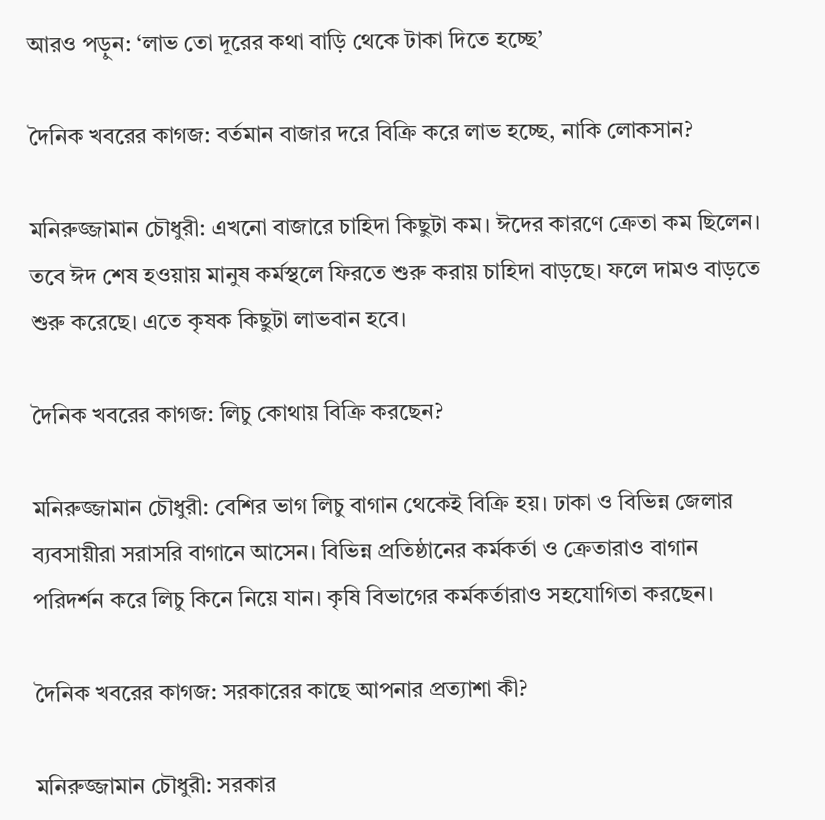আরও পড়ুন: ‘লাভ তো দূরের কথা বাড়ি থেকে টাকা দিতে হচ্ছে’

দৈনিক খবরের কাগজ: বর্তমান বাজার দরে বিক্রি করে লাভ হচ্ছে, নাকি লোকসান?

মনিরুজ্জামান চৌধুরী: এখনো বাজারে চাহিদা কিছুটা কম। ঈদের কারণে ক্রেতা কম ছিলেন। তবে ঈদ শেষ হওয়ায় মানুষ কর্মস্থলে ফিরতে শুরু করায় চাহিদা বাড়ছে। ফলে দামও বাড়তে শুরু করেছে। এতে কৃষক কিছুটা লাভবান হবে।

দৈনিক খবরের কাগজ: লিচু কোথায় বিক্রি করছেন?

মনিরুজ্জামান চৌধুরী: বেশির ভাগ লিচু বাগান থেকেই বিক্রি হয়। ঢাকা ও বিভিন্ন জেলার ব্যবসায়ীরা সরাসরি বাগানে আসেন। বিভিন্ন প্রতিষ্ঠানের কর্মকর্তা ও ক্রেতারাও বাগান পরিদর্শন করে লিচু কিনে নিয়ে যান। কৃষি বিভাগের কর্মকর্তারাও সহযোগিতা করছেন।

দৈনিক খবরের কাগজ: সরকারের কাছে আপনার প্রত্যাশা কী?

মনিরুজ্জামান চৌধুরী: সরকার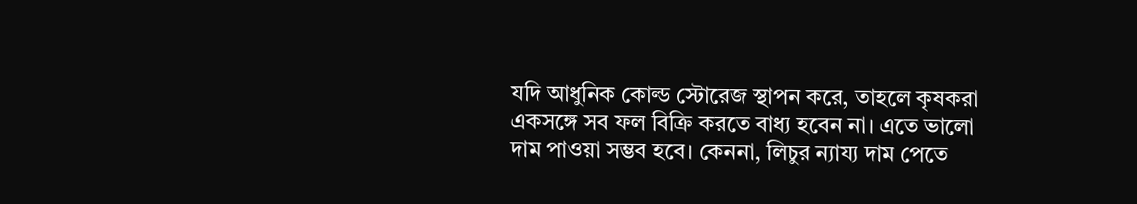যদি আধুনিক কোল্ড স্টোরেজ স্থাপন করে, তাহলে কৃষকরা একসঙ্গে সব ফল বিক্রি করতে বাধ্য হবেন না। এতে ভালো দাম পাওয়া সম্ভব হবে। কেননা, লিচুর ন্যায্য দাম পেতে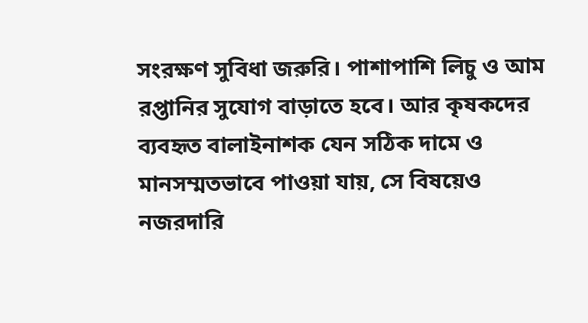সংরক্ষণ সুবিধা জরুরি। পাশাপাশি লিচু ও আম রপ্তানির সুযোগ বাড়াতে হবে। আর কৃষকদের ব্যবহৃত বালাইনাশক যেন সঠিক দামে ও মানসম্মতভাবে পাওয়া যায়, সে বিষয়েও নজরদারি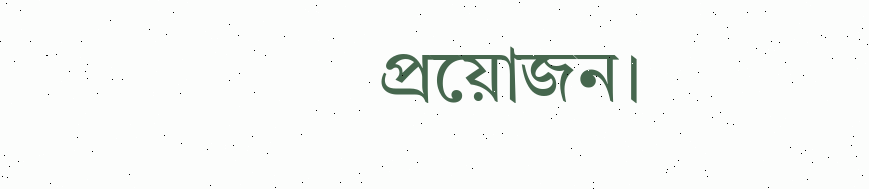প্রয়োজন।